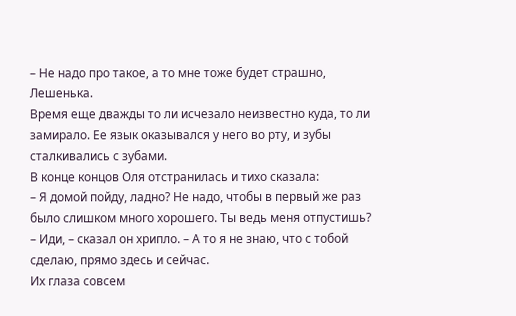– Не надо про такое, а то мне тоже будет страшно, Лешенька.
Время еще дважды то ли исчезало неизвестно куда, то ли замирало. Ее язык оказывался у него во рту, и зубы сталкивались с зубами.
В конце концов Оля отстранилась и тихо сказала:
– Я домой пойду, ладно? Не надо, чтобы в первый же раз было слишком много хорошего. Ты ведь меня отпустишь?
– Иди, – сказал он хрипло. – А то я не знаю, что с тобой сделаю, прямо здесь и сейчас.
Их глаза совсем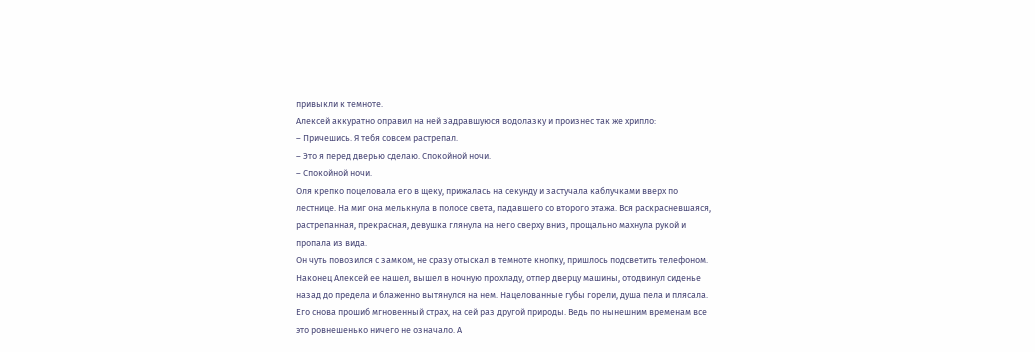привыкли к темноте.
Алексей аккуратно оправил на ней задравшуюся водолазку и произнес так же хрипло:
– Причешись. Я тебя совсем растрепал.
– Это я перед дверью сделаю. Спокойной ночи.
– Спокойной ночи.
Оля крепко поцеловала его в щеку, прижалась на секунду и застучала каблучками вверх по лестнице. На миг она мелькнула в полосе света, падавшего со второго этажа. Вся раскрасневшаяся, растрепанная, прекрасная, девушка глянула на него сверху вниз, прощально махнула рукой и пропала из вида.
Он чуть повозился с замком, не сразу отыскал в темноте кнопку, пришлось подсветить телефоном. Наконец Алексей ее нашел, вышел в ночную прохладу, отпер дверцу машины, отодвинул сиденье назад до предела и блаженно вытянулся на нем. Нацелованные губы горели, душа пела и плясала.
Его снова прошиб мгновенный страх, на сей раз другой природы. Ведь по нынешним временам все это ровнешенько ничего не означало. А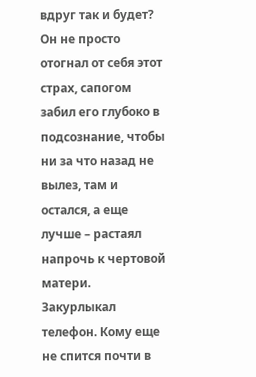вдруг так и будет? Он не просто отогнал от себя этот страх, сапогом забил его глубоко в подсознание, чтобы ни за что назад не вылез, там и остался, а еще лучше – растаял напрочь к чертовой матери.
Закурлыкал телефон. Кому еще не спится почти в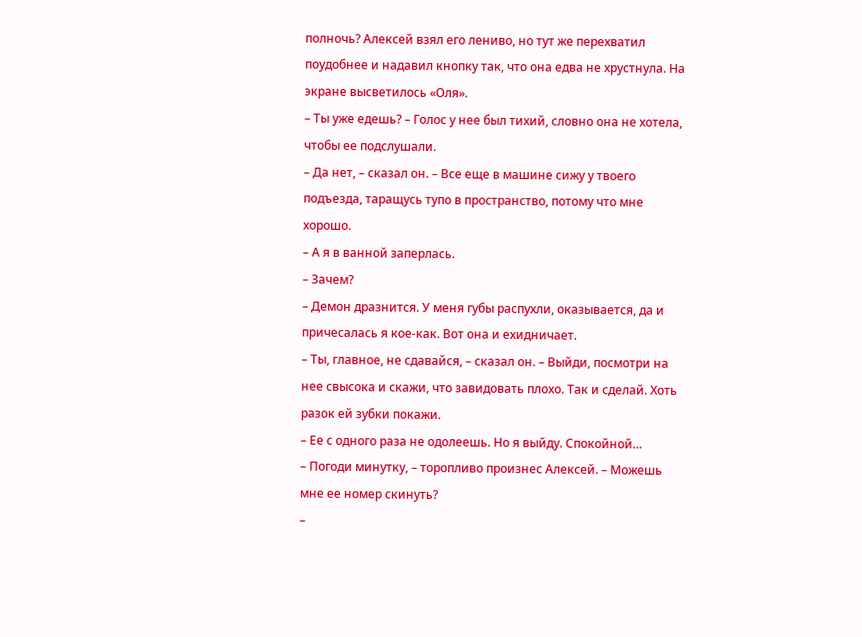полночь? Алексей взял его лениво, но тут же перехватил поудобнее и надавил кнопку так, что она едва не хрустнула. На экране высветилось «Оля».
– Ты уже едешь? – Голос у нее был тихий, словно она не хотела, чтобы ее подслушали.
– Да нет, – сказал он. – Все еще в машине сижу у твоего подъезда, таращусь тупо в пространство, потому что мне хорошо.
– А я в ванной заперлась.
– Зачем?
– Демон дразнится. У меня губы распухли, оказывается, да и причесалась я кое-как. Вот она и ехидничает.
– Ты, главное, не сдавайся, – сказал он. – Выйди, посмотри на нее свысока и скажи, что завидовать плохо. Так и сделай. Хоть разок ей зубки покажи.
– Ее с одного раза не одолеешь. Но я выйду. Спокойной…
– Погоди минутку, – торопливо произнес Алексей. – Можешь мне ее номер скинуть?
–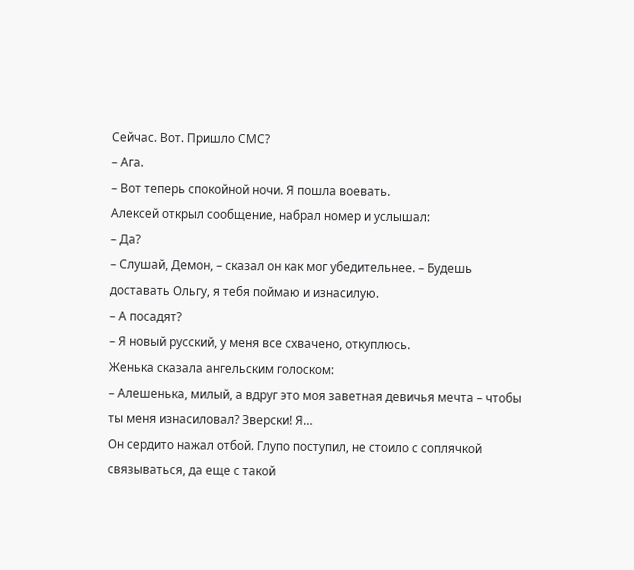Сейчас. Вот. Пришло СМС?
– Ага.
– Вот теперь спокойной ночи. Я пошла воевать.
Алексей открыл сообщение, набрал номер и услышал:
– Да?
– Слушай, Демон, – сказал он как мог убедительнее. – Будешь доставать Ольгу, я тебя поймаю и изнасилую.
– А посадят?
– Я новый русский, у меня все схвачено, откуплюсь.
Женька сказала ангельским голоском:
– Алешенька, милый, а вдруг это моя заветная девичья мечта – чтобы ты меня изнасиловал? Зверски! Я…
Он сердито нажал отбой. Глупо поступил, не стоило с соплячкой связываться, да еще с такой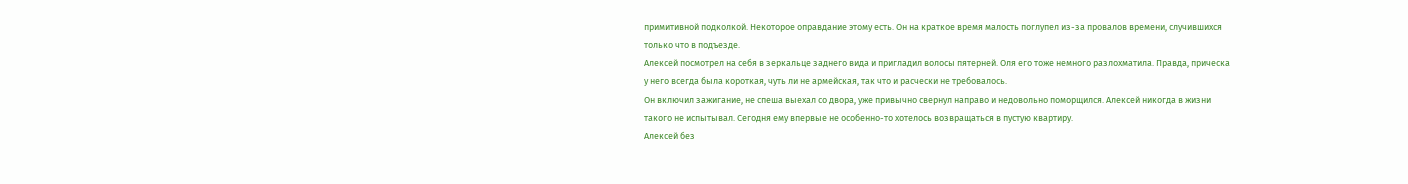примитивной подколкой. Некоторое оправдание этому есть. Он на краткое время малость поглупел из-за провалов времени, случившихся только что в подъезде.
Алексей посмотрел на себя в зеркальце заднего вида и пригладил волосы пятерней. Оля его тоже немного разлохматила. Правда, прическа у него всегда была короткая, чуть ли не армейская, так что и расчески не требовалось.
Он включил зажигание, не спеша выехал со двора, уже привычно свернул направо и недовольно поморщился. Алексей никогда в жизни такого не испытывал. Сегодня ему впервые не особенно-то хотелось возвращаться в пустую квартиру.
Алексей без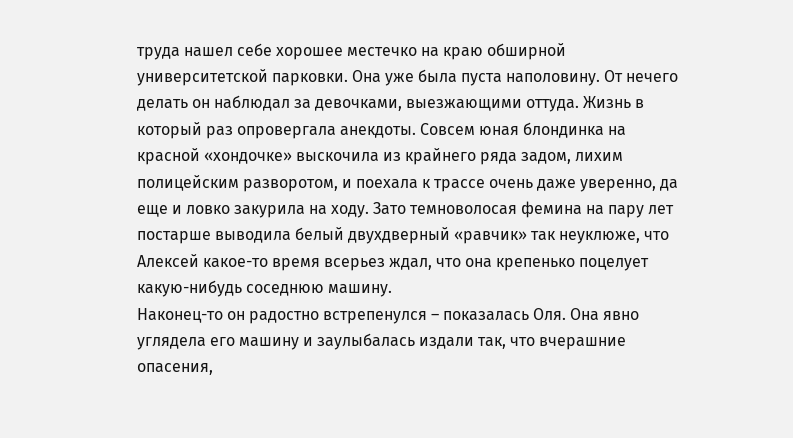труда нашел себе хорошее местечко на краю обширной университетской парковки. Она уже была пуста наполовину. От нечего делать он наблюдал за девочками, выезжающими оттуда. Жизнь в который раз опровергала анекдоты. Совсем юная блондинка на красной «хондочке» выскочила из крайнего ряда задом, лихим полицейским разворотом, и поехала к трассе очень даже уверенно, да еще и ловко закурила на ходу. Зато темноволосая фемина на пару лет постарше выводила белый двухдверный «равчик» так неуклюже, что Алексей какое-то время всерьез ждал, что она крепенько поцелует какую-нибудь соседнюю машину.
Наконец-то он радостно встрепенулся – показалась Оля. Она явно углядела его машину и заулыбалась издали так, что вчерашние опасения,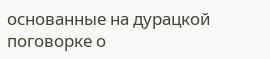основанные на дурацкой поговорке о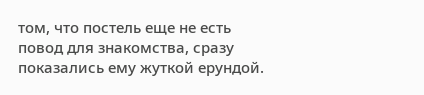том, что постель еще не есть повод для знакомства, сразу показались ему жуткой ерундой.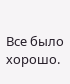Все было хорошо.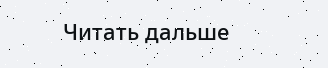Читать дальше